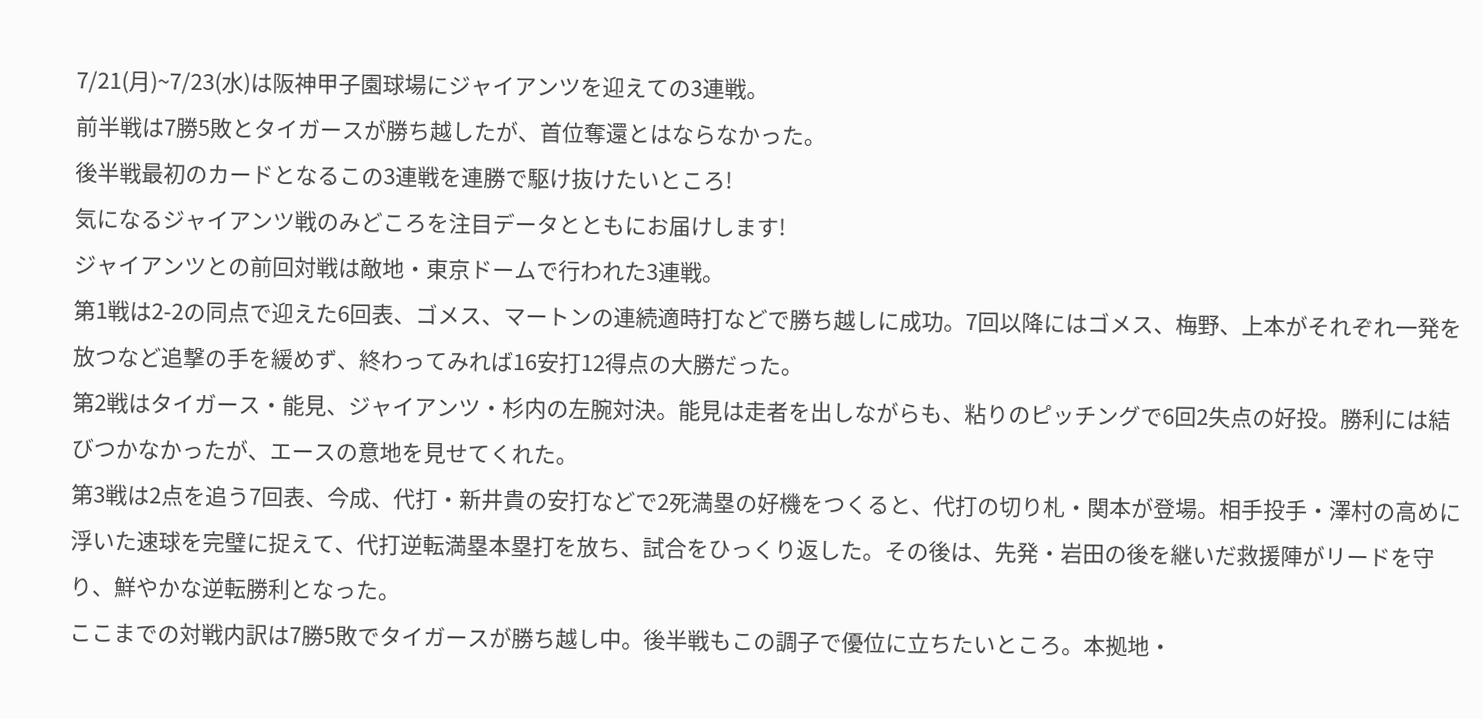7/21(月)~7/23(水)は阪神甲子園球場にジャイアンツを迎えての3連戦。
前半戦は7勝5敗とタイガースが勝ち越したが、首位奪還とはならなかった。
後半戦最初のカードとなるこの3連戦を連勝で駆け抜けたいところ!
気になるジャイアンツ戦のみどころを注目データとともにお届けします!
ジャイアンツとの前回対戦は敵地・東京ドームで行われた3連戦。
第1戦は2-2の同点で迎えた6回表、ゴメス、マートンの連続適時打などで勝ち越しに成功。7回以降にはゴメス、梅野、上本がそれぞれ一発を放つなど追撃の手を緩めず、終わってみれば16安打12得点の大勝だった。
第2戦はタイガース・能見、ジャイアンツ・杉内の左腕対決。能見は走者を出しながらも、粘りのピッチングで6回2失点の好投。勝利には結びつかなかったが、エースの意地を見せてくれた。
第3戦は2点を追う7回表、今成、代打・新井貴の安打などで2死満塁の好機をつくると、代打の切り札・関本が登場。相手投手・澤村の高めに浮いた速球を完璧に捉えて、代打逆転満塁本塁打を放ち、試合をひっくり返した。その後は、先発・岩田の後を継いだ救援陣がリードを守り、鮮やかな逆転勝利となった。
ここまでの対戦内訳は7勝5敗でタイガースが勝ち越し中。後半戦もこの調子で優位に立ちたいところ。本拠地・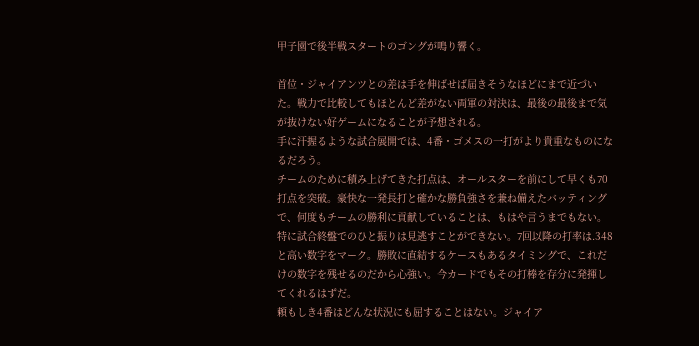甲子園で後半戦スタートのゴングが鳴り響く。

首位・ジャイアンツとの差は手を伸ばせば届きそうなほどにまで近づいた。戦力で比較してもほとんど差がない両軍の対決は、最後の最後まで気が抜けない好ゲームになることが予想される。
手に汗握るような試合展開では、4番・ゴメスの一打がより貴重なものになるだろう。
チームのために積み上げてきた打点は、オールスターを前にして早くも70打点を突破。豪快な一発長打と確かな勝負強さを兼ね備えたバッティングで、何度もチームの勝利に貢献していることは、もはや言うまでもない。
特に試合終盤でのひと振りは見逃すことができない。7回以降の打率は.348と高い数字をマーク。勝敗に直結するケースもあるタイミングで、これだけの数字を残せるのだから心強い。今カードでもその打棒を存分に発揮してくれるはずだ。
頼もしき4番はどんな状況にも屈することはない。ジャイア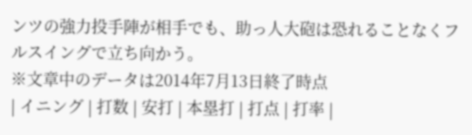ンツの強力投手陣が相手でも、助っ人大砲は恐れることなくフルスイングで立ち向かう。
※文章中のデータは2014年7月13日終了時点
| イニング | 打数 | 安打 | 本塁打 | 打点 | 打率 |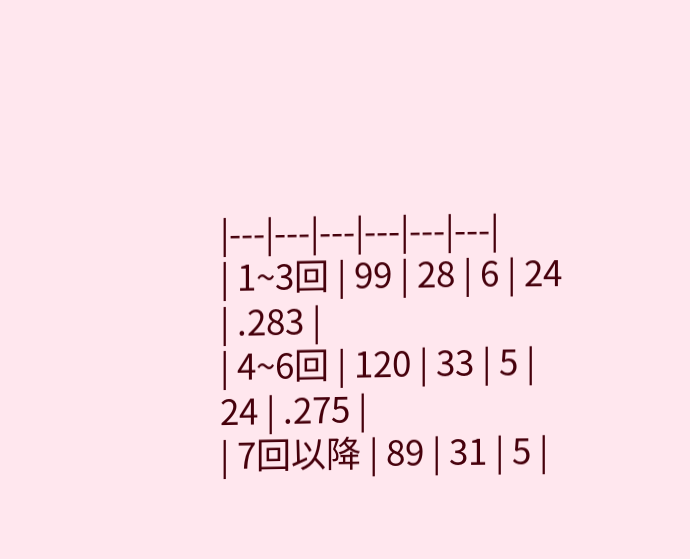|---|---|---|---|---|---|
| 1~3回 | 99 | 28 | 6 | 24 | .283 |
| 4~6回 | 120 | 33 | 5 | 24 | .275 |
| 7回以降 | 89 | 31 | 5 |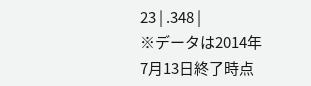23 | .348 |
※データは2014年7月13日終了時点